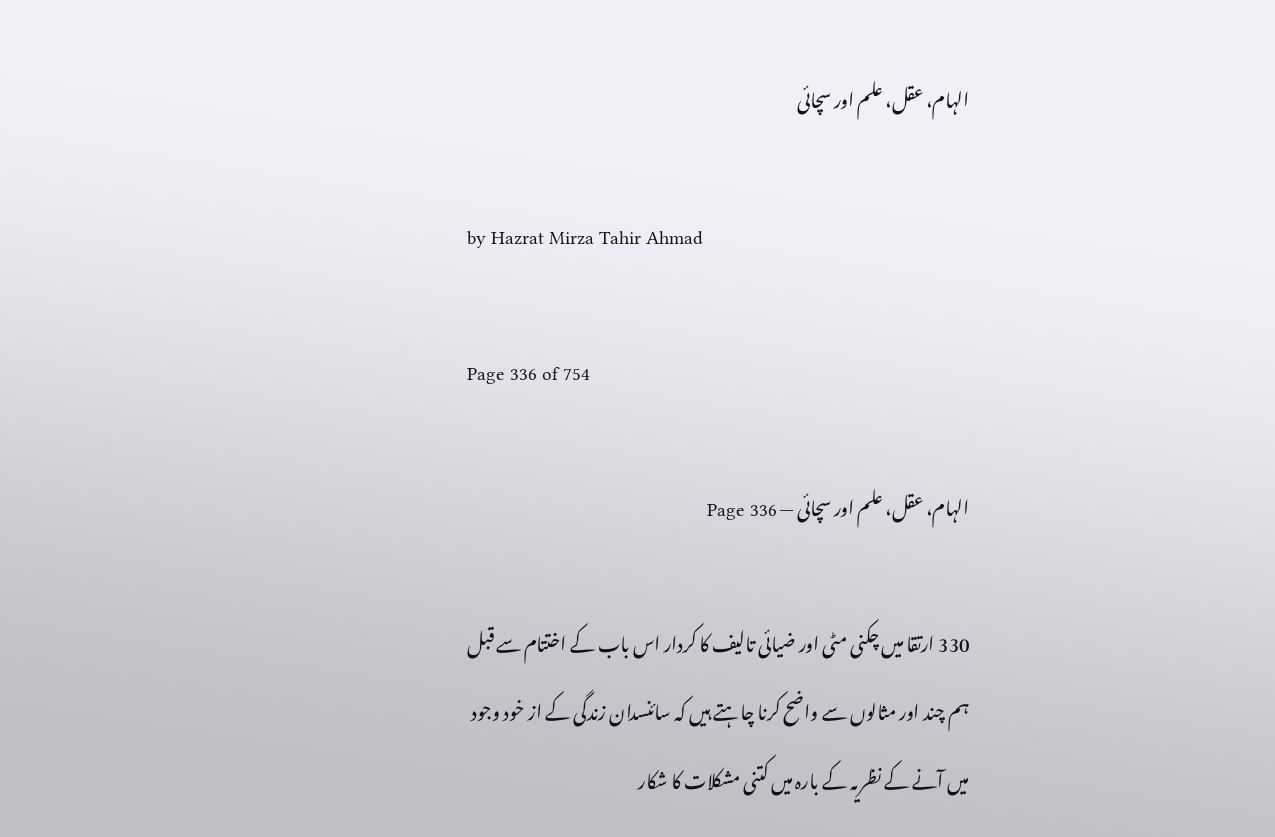الہام، عقل، علم اور سچائی

by Hazrat Mirza Tahir Ahmad

Page 336 of 754

الہام، عقل، علم اور سچائی — Page 336

330 ارتقا میں چکنی مٹی اور ضیائی تالیف کا کردار اس باب کے اختتام سے قبل ہم چند اور مثالوں سے واضح کرنا چاہتے ہیں کہ سائنسدان زندگی کے از خود وجود میں آنے کے نظریہ کے بارہ میں کتنی مشکلات کا شکار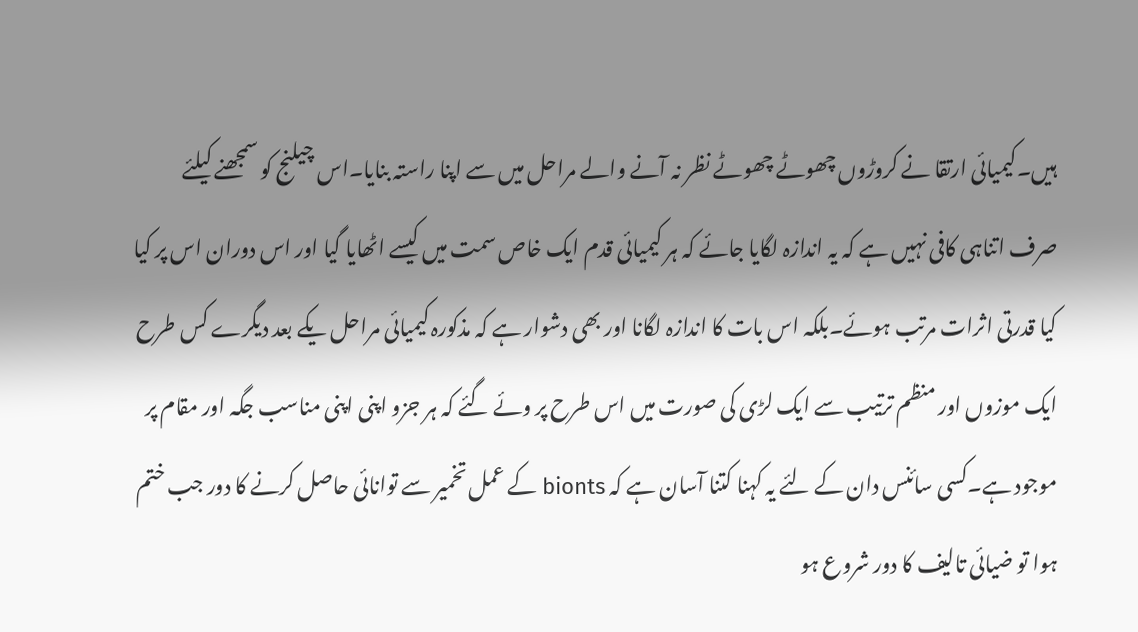ہیں۔کیمیائی ارتقا نے کروڑوں چھوٹے چھوٹے نظر نہ آنے والے مراحل میں سے اپنا راستہ بنایا۔اس چیلنج کو سمجھنے کیلئے صرف اتناہی کافی نہیں ہے کہ یہ اندازہ لگایا جائے کہ ہر کیمیائی قدم ایک خاص سمت میں کیسے اٹھایا گیا اور اس دوران اس پر کیا کیا قدرتی اثرات مرتب ہوئے۔بلکہ اس بات کا اندازہ لگانا اور بھی دشوار ہے کہ مذکورہ کیمیائی مراحل یکے بعد دیگرے کس طرح ایک موزوں اور منظم ترتیب سے ایک لڑی کی صورت میں اس طرح پر وئے گئے کہ ہر جزو اپنی اپنی مناسب جگہ اور مقام پر موجود ہے۔کسی سائنس دان کے لئے یہ کہنا کتنا آسان ہے کہ bionts کے عمل تخمیر سے توانائی حاصل کرنے کا دور جب ختم ہوا تو ضیائی تالیف کا دور شروع ہو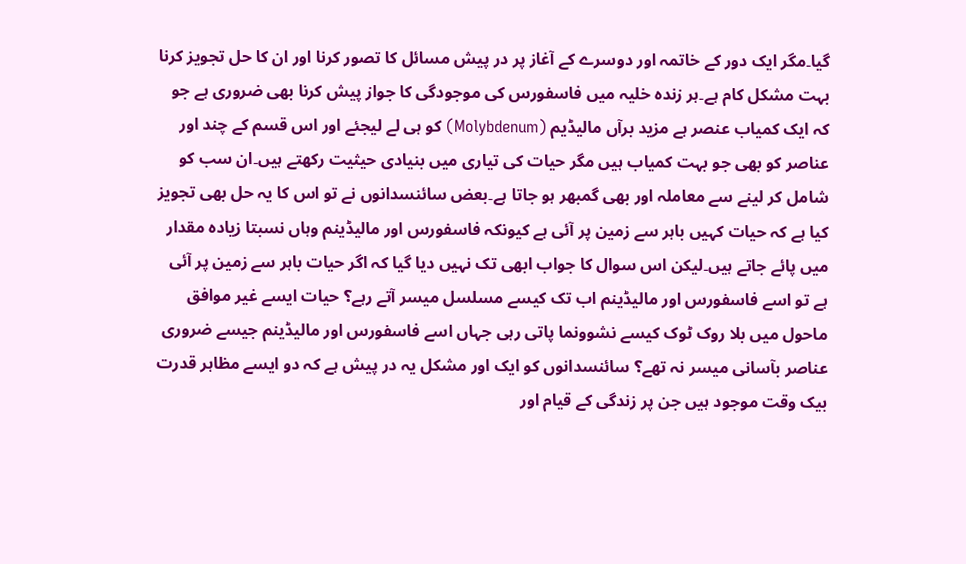گیا۔مگر ایک دور کے خاتمہ اور دوسرے کے آغاز پر در پیش مسائل کا تصور کرنا اور ان کا حل تجویز کرنا بہت مشکل کام ہے۔ہر زندہ خلیہ میں فاسفورس کی موجودگی کا جواز پیش کرنا بھی ضروری ہے جو کہ ایک کمیاب عنصر ہے مزید برآں مالیڈیم (Molybdenum) کو ہی لے لیجئے اور اس قسم کے چند اور عناصر کو بھی جو بہت کمیاب ہیں مگر حیات کی تیاری میں بنیادی حیثیت رکھتے ہیں۔ان سب کو شامل کر لینے سے معاملہ اور بھی گمبھر ہو جاتا ہے۔بعض سائنسدانوں نے تو اس کا یہ حل بھی تجویز کیا ہے کہ حیات کہیں باہر سے زمین پر آئی ہے کیونکہ فاسفورس اور مالیڈینم وہاں نسبتا زیادہ مقدار میں پائے جاتے ہیں۔لیکن اس سوال کا جواب ابھی تک نہیں دیا گیا کہ اگر حیات باہر سے زمین پر آئی ہے تو اسے فاسفورس اور مالیڈینم اب تک کیسے مسلسل میسر آتے رہے؟ حیات ایسے غیر موافق ماحول میں بلا روک ٹوک کیسے نشوونما پاتی رہی جہاں اسے فاسفورس اور مالیڈینم جیسے ضروری عناصر بآسانی میسر نہ تھے؟ سائنسدانوں کو ایک اور مشکل یہ در پیش ہے کہ دو ایسے مظاہر قدرت بیک وقت موجود ہیں جن پر زندگی کے قیام اور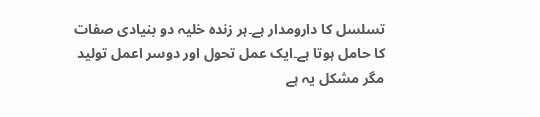تسلسل کا دارومدار ہے۔ہر زندہ خلیہ دو بنیادی صفات کا حامل ہوتا ہے۔ایک عمل تحول اور دوسر اعمل تولید مگر مشکل یہ ہے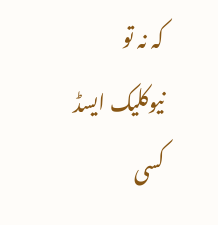کہ نہ تو نیوکلیک ایسڈ کسی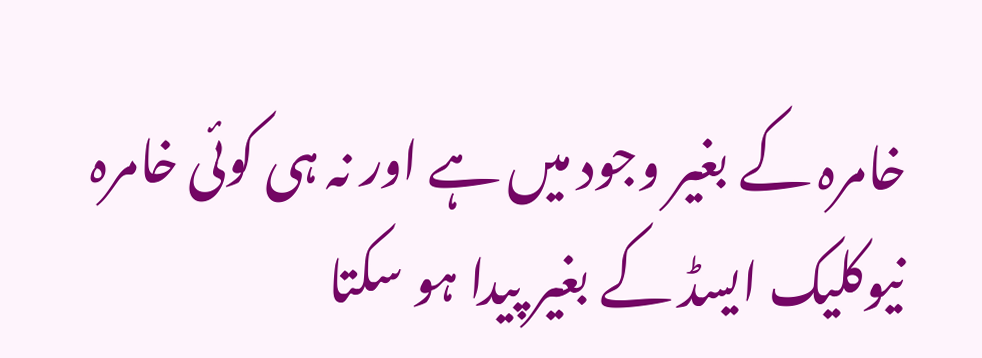خامرہ کے بغیر وجود میں ہے اور نہ ہی کوئی خامرہ نیوکلیک ایسڈ کے بغیر پیدا ہو سکتا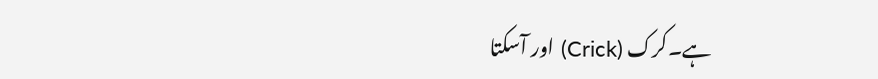ہے۔کرک (Crick) اور آسکتا